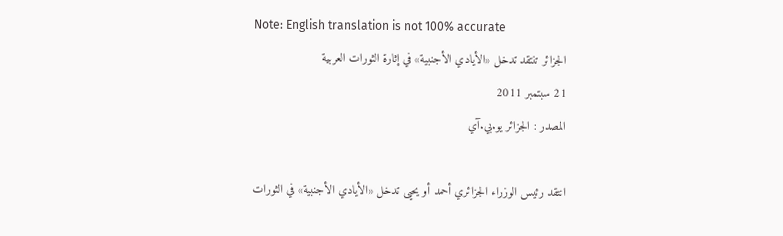Note: English translation is not 100% accurate
الجزائر تنتقد تدخل «الأيادي الأجنبية» في إثارة الثورات العربية
21 سبتمبر 2011
المصدر : الجزائر يو.بي.آي

انتقد رئيس الوزراء الجزائري أحمد أو يحيى تدخل «الأيادي الأجنبية» في الثورات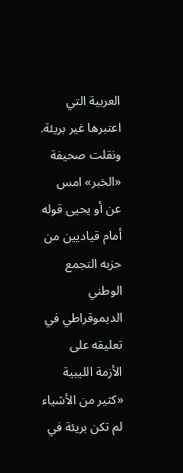العربية التي اعتبرها غير بريئة.
ونقلت صحيفة «الخبر» امس عن أو يحيى قوله أمام قياديين من حزبه التجمع الوطني الديموقراطي في تعليقه على الأزمة الليبية «كثير من الأشياء لم تكن بريئة في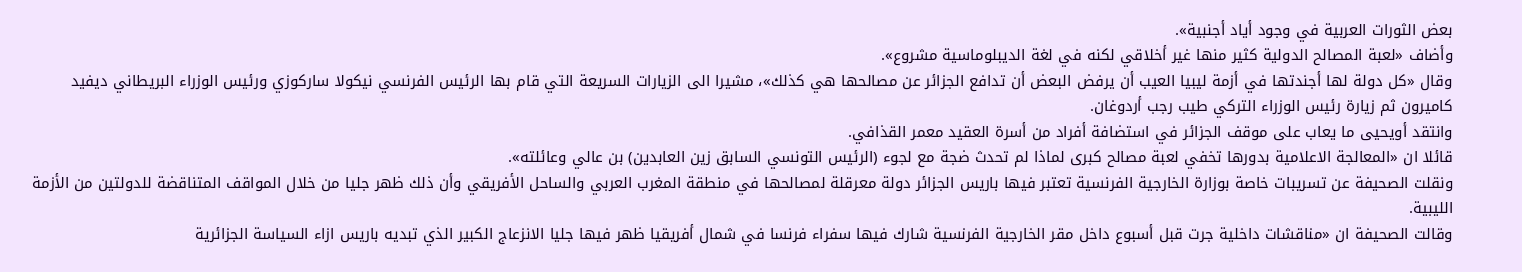بعض الثورات العربية في وجود أياد أجنبية».
وأضاف «لعبة المصالح الدولية كثير منها غير أخلاقي لكنه في لغة الديبلوماسية مشروع».
وقال «كل دولة لها أجندتها في أزمة ليبيا العيب أن يرفض البعض أن تدافع الجزائر عن مصالحها هي كذلك»، مشيرا الى الزيارات السريعة التي قام بها الرئيس الفرنسي نيكولا ساركوزي ورئيس الوزراء البريطاني ديفيد كاميرون ثم زيارة رئيس الوزراء التركي طيب رجب أردوغان.
وانتقد أويحيى ما يعاب على موقف الجزائر في استضافة أفراد من أسرة العقيد معمر القذافي.
قائلا ان «المعالجة الاعلامية بدورها تخفي لعبة مصالح كبرى لماذا لم تحدث ضجة مع لجوء (الرئيس التونسي السابق زين العابدين) بن عالي وعائلته».
ونقلت الصحيفة عن تسريبات خاصة بوزارة الخارجية الفرنسية تعتبر فيها باريس الجزائر دولة معرقلة لمصالحها في منطقة المغرب العربي والساحل الأفريقي وأن ذلك ظهر جليا من خلال المواقف المتناقضة للدولتين من الأزمة الليبية.
وقالت الصحيفة ان «مناقشات داخلية جرت قبل أسبوع داخل مقر الخارجية الفرنسية شارك فيها سفراء فرنسا في شمال أفريقيا ظهر فيها جليا الانزعاج الكبير الذي تبديه باريس ازاء السياسة الجزائرية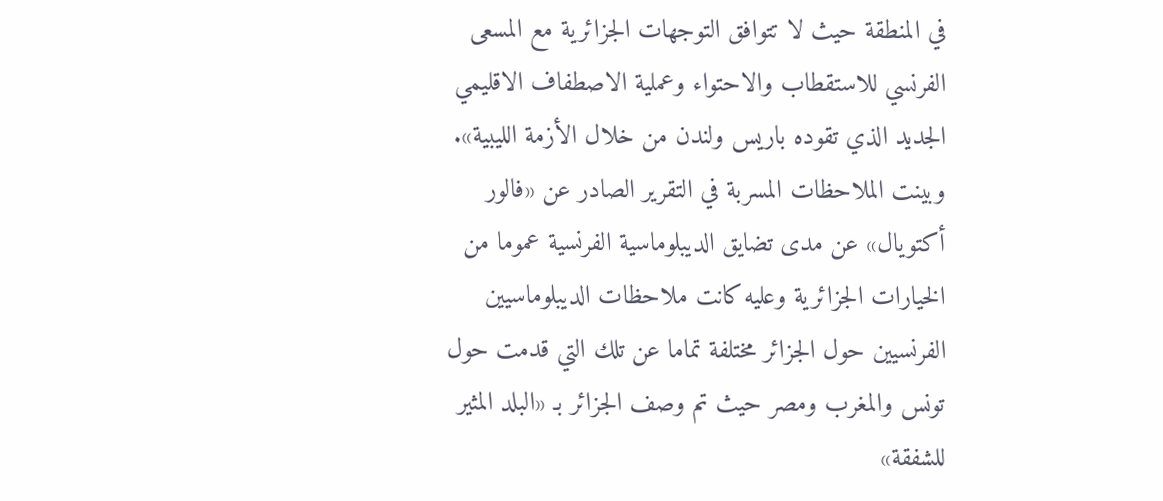في المنطقة حيث لا تتوافق التوجهات الجزائرية مع المسعى الفرنسي للاستقطاب والاحتواء وعملية الاصطفاف الاقليمي الجديد الذي تقوده باريس ولندن من خلال الأزمة الليبية».
وبينت الملاحظات المسربة في التقرير الصادر عن «فالور أكتويال» عن مدى تضايق الديبلوماسية الفرنسية عموما من الخيارات الجزائرية وعليه كانت ملاحظات الديبلوماسيين الفرنسيين حول الجزائر مختلفة تماما عن تلك التي قدمت حول تونس والمغرب ومصر حيث تم وصف الجزائر بـ «البلد المثير للشفقة»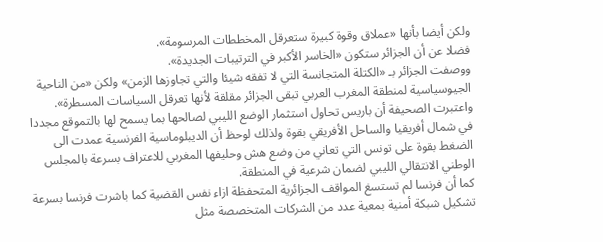ولكن أيضا بأنها «عملاق وقوة كبيرة ستعرقل المخططات المرسومة».
فضلا عن أن الجزائر ستكون «الخاسر الأكبر في الترتيبات الجديدة».
ووصفت الجزائر بـ «الكتلة المتجانسة التي لا تفقه شيئا والتي تجاوزها الزمن» ولكن «من الناحية الجيوسياسية لمنطقة المغرب العربي تبقى الجزائر مقلقة لأنها تعرقل السياسات المسطرة».
واعتبرت الصحيفة أن باريس تحاول استثمار الوضع الليبي لصالحها بما يسمح لها بالتموقع مجددا في شمال أفريقيا والساحل الأفريقي بقوة ولذلك لوحظ أن الديبلوماسية الفرنسية عمدت الى الضغط بقوة على تونس التي تعاني من وضع هش وحليفها المغربي للاعتراف بسرعة بالمجلس الوطني الانتقالي الليبي لضمان شرعية في المنطقة.
كما أن فرنسا لم تستسغ المواقف الجزائرية المتحفظة ازاء نفس القضية كما باشرت فرنسا بسرعة تشكيل شبكة أمنية بمعية عدد من الشركات المتخصصة مثل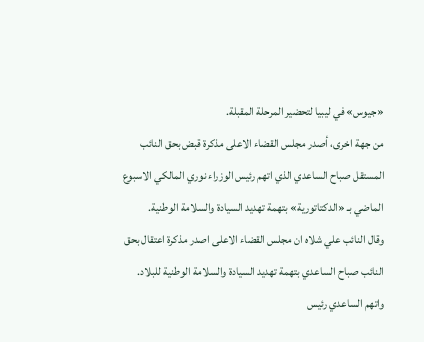«جيوس» في ليبيا لتحضير المرحلة المقبلة.
من جهة اخرى، أصدر مجلس القضاء الاعلى مذكرة قبض بحق النائب المستقل صباح الساعدي الذي اتهم رئيس الوزراء نوري المالكي الاسبوع الماضي بـ «الدكتاتورية» بتهمة تهديد السيادة والسلامة الوطنية.
وقال النائب علي شلاه ان مجلس القضاء الاعلى اصدر مذكرة اعتقال بحق النائب صباح الساعدي بتهمة تهديد السيادة والسلامة الوطنية للبلاد.
واتهم الساعدي رئيس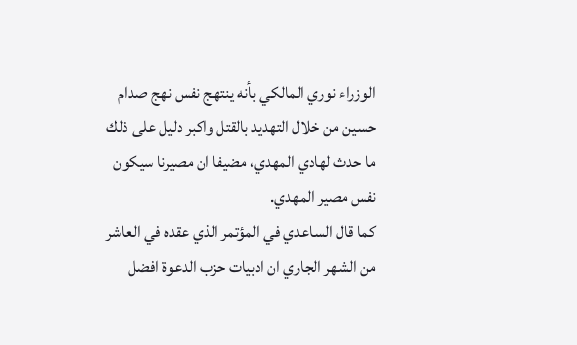الوزراء نوري المالكي بأنه ينتهج نفس نهج صدام حسين من خلال التهديد بالقتل واكبر دليل على ذلك ما حدث لهادي المهدي، مضيفا ان مصيرنا سيكون نفس مصير المهدي.
كما قال الساعدي في المؤتمر الذي عقده في العاشر من الشهر الجاري ان ادبيات حزب الدعوة افضل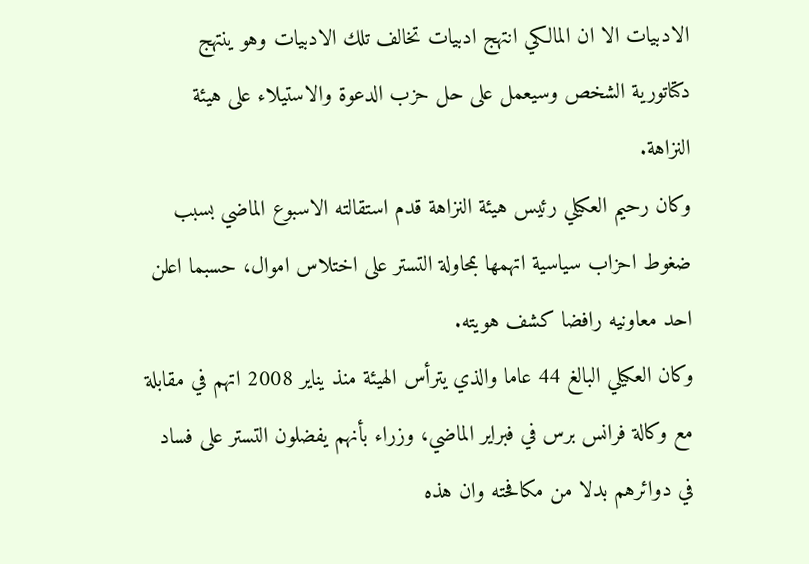الادبيات الا ان المالكي انتهج ادبيات تخالف تلك الادبيات وهو ينتهج دكتاتورية الشخص وسيعمل على حل حزب الدعوة والاستيلاء على هيئة النزاهة.
وكان رحيم العكيلي رئيس هيئة النزاهة قدم استقالته الاسبوع الماضي بسبب ضغوط احزاب سياسية اتهمها بمحاولة التستر على اختلاس اموال، حسبما اعلن احد معاونيه رافضا كشف هويته.
وكان العكيلي البالغ 44 عاما والذي يترأس الهيئة منذ يناير 2008 اتهم في مقابلة مع وكالة فرانس برس في فبراير الماضي، وزراء بأنهم يفضلون التستر على فساد في دوائرهم بدلا من مكافحته وان هذه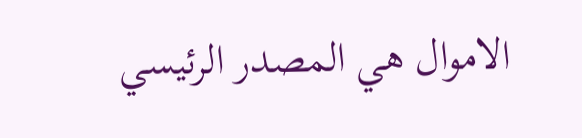الاموال هي المصدر الرئيسي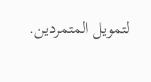لتمويل المتمردين.